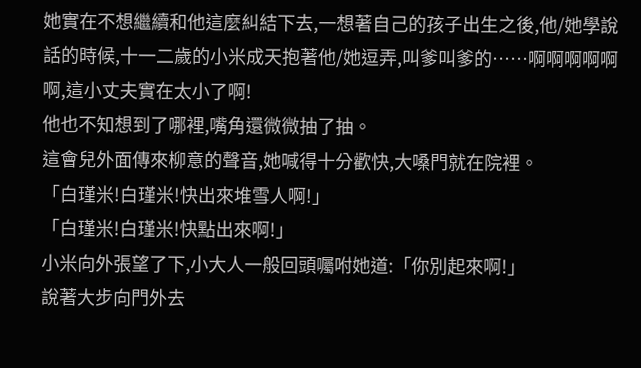她實在不想繼續和他這麼糾結下去,一想著自己的孩子出生之後,他/她學說話的時候,十一二歲的小米成天抱著他/她逗弄,叫爹叫爹的……啊啊啊啊啊啊,這小丈夫實在太小了啊!
他也不知想到了哪裡,嘴角還微微抽了抽。
這會兒外面傳來柳意的聲音,她喊得十分歡快,大嗓門就在院裡。
「白瑾米!白瑾米!快出來堆雪人啊!」
「白瑾米!白瑾米!快點出來啊!」
小米向外張望了下,小大人一般回頭囑咐她道:「你別起來啊!」
說著大步向門外去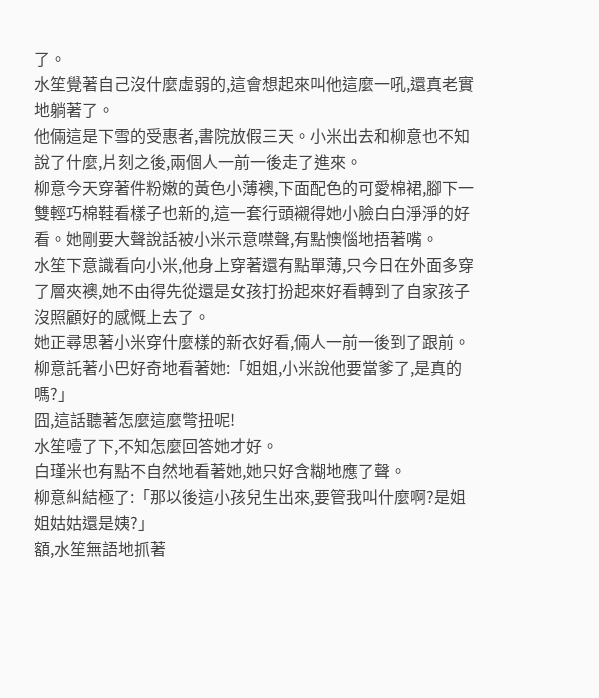了。
水笙覺著自己沒什麼虛弱的,這會想起來叫他這麼一吼,還真老實地躺著了。
他倆這是下雪的受惠者,書院放假三天。小米出去和柳意也不知說了什麼,片刻之後,兩個人一前一後走了進來。
柳意今天穿著件粉嫩的黃色小薄襖,下面配色的可愛棉裙,腳下一雙輕巧棉鞋看樣子也新的,這一套行頭襯得她小臉白白淨淨的好看。她剛要大聲說話被小米示意噤聲,有點懊惱地捂著嘴。
水笙下意識看向小米,他身上穿著還有點單薄,只今日在外面多穿了層夾襖,她不由得先從還是女孩打扮起來好看轉到了自家孩子沒照顧好的感慨上去了。
她正尋思著小米穿什麼樣的新衣好看,倆人一前一後到了跟前。
柳意託著小巴好奇地看著她:「姐姐,小米說他要當爹了,是真的嗎?」
囧,這話聽著怎麼這麼彆扭呢!
水笙噎了下,不知怎麼回答她才好。
白瑾米也有點不自然地看著她,她只好含糊地應了聲。
柳意糾結極了:「那以後這小孩兒生出來,要管我叫什麼啊?是姐姐姑姑還是姨?」
額,水笙無語地抓著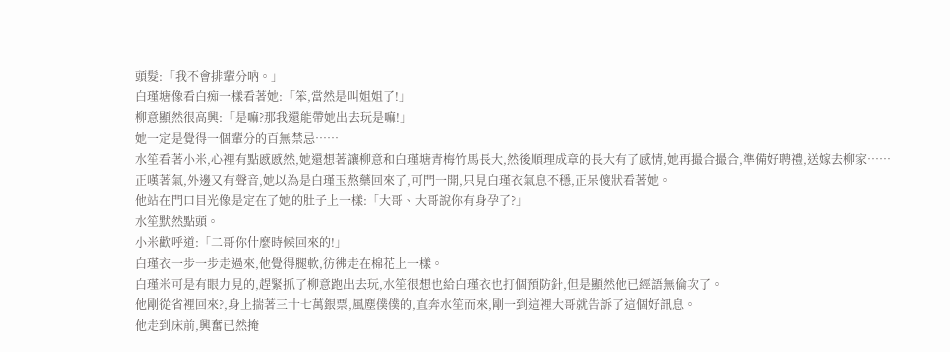頭髮:「我不會排輩分吶。」
白瑾塘像看白痴一樣看著她:「笨,當然是叫姐姐了!」
柳意顯然很高興:「是嘛?那我還能帶她出去玩是嘛!」
她一定是覺得一個輩分的百無禁忌……
水笙看著小米,心裡有點慼慼然,她還想著讓柳意和白瑾塘青梅竹馬長大,然後順理成章的長大有了感情,她再撮合撮合,準備好聘禮,送嫁去柳家……
正嘆著氣,外邊又有聲音,她以為是白瑾玉熬藥回來了,可門一開,只見白瑾衣氣息不穩,正呆傻狀看著她。
他站在門口目光像是定在了她的肚子上一樣:「大哥、大哥說你有身孕了?」
水笙默然點頭。
小米歡呼道:「二哥你什麼時候回來的!」
白瑾衣一步一步走過來,他覺得腿軟,彷彿走在棉花上一樣。
白瑾米可是有眼力見的,趕緊抓了柳意跑出去玩,水笙很想也給白瑾衣也打個預防針,但是顯然他已經語無倫次了。
他剛從省裡回來?,身上揣著三十七萬銀票,風塵僕僕的,直奔水笙而來,剛一到這裡大哥就告訴了這個好訊息。
他走到床前,興奮已然掩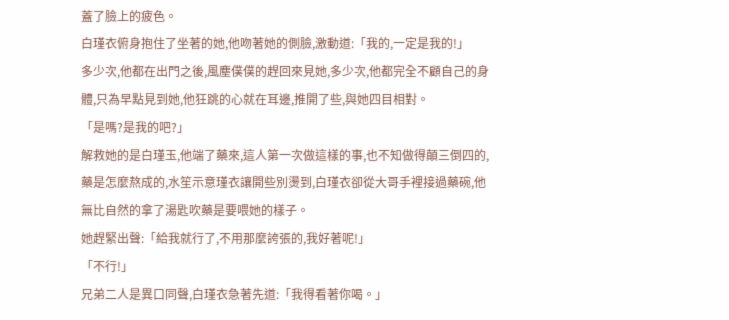蓋了臉上的疲色。
白瑾衣俯身抱住了坐著的她,他吻著她的側臉,激動道:「我的,一定是我的!」
多少次,他都在出門之後,風塵僕僕的趕回來見她,多少次,他都完全不顧自己的身體,只為早點見到她,他狂跳的心就在耳邊,推開了些,與她四目相對。
「是嗎?是我的吧?」
解救她的是白瑾玉,他端了藥來,這人第一次做這樣的事,也不知做得顛三倒四的,藥是怎麼熬成的,水笙示意瑾衣讓開些別燙到,白瑾衣卻從大哥手裡接過藥碗,他無比自然的拿了湯匙吹藥是要喂她的樣子。
她趕緊出聲:「給我就行了,不用那麼誇張的,我好著呢!」
「不行!」
兄弟二人是異口同聲,白瑾衣急著先道:「我得看著你喝。」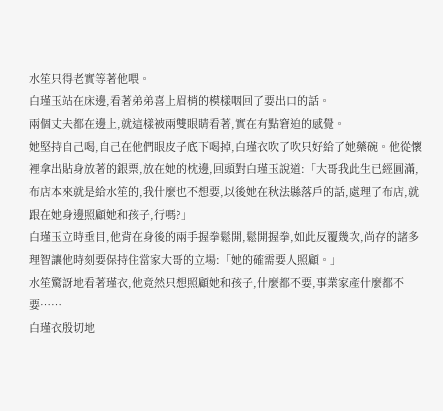水笙只得老實等著他喂。
白瑾玉站在床邊,看著弟弟喜上眉梢的模樣咽回了要出口的話。
兩個丈夫都在邊上,就這樣被兩雙眼睛看著,實在有點窘迫的感覺。
她堅持自己喝,自己在他們眼皮子底下喝掉,白瑾衣吹了吹只好給了她藥碗。他從懷裡拿出貼身放著的銀票,放在她的枕邊,回頭對白瑾玉說道:「大哥我此生已經圓滿,布店本來就是給水笙的,我什麼也不想要,以後她在秋法縣落戶的話,處理了布店,就跟在她身邊照顧她和孩子,行嗎?」
白瑾玉立時垂目,他背在身後的兩手握拳鬆開,鬆開握拳,如此反覆幾次,尚存的諸多理智讓他時刻要保持住當家大哥的立場:「她的確需要人照顧。」
水笙驚訝地看著瑾衣,他竟然只想照顧她和孩子,什麼都不要,事業家產什麼都不要……
白瑾衣殷切地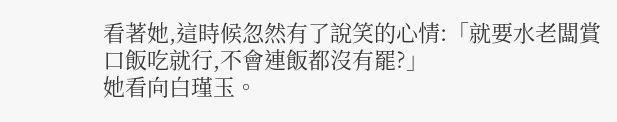看著她,這時候忽然有了說笑的心情:「就要水老闆賞口飯吃就行,不會連飯都沒有罷?」
她看向白瑾玉。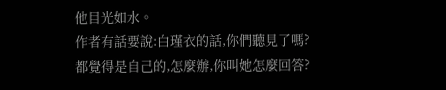他目光如水。
作者有話要說:白瑾衣的話,你們聽見了嗎?
都覺得是自己的,怎麼辦,你叫她怎麼回答?